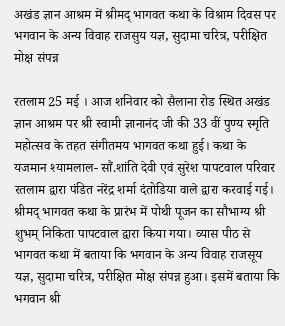अखंड ज्ञान आश्रम में श्रीमद् भागवत कथा के विश्राम दिवस पर भगवान के अन्य विवाह राजसुय यज्ञ, सुदामा चरित्र, परीक्षित मोक्ष संपन्न

रतलाम 25 मई । आज शनिवार को सैलाना रोड स्थित अखंड ज्ञान आश्रम पर श्री स्वामी ज्ञानानंद जी की 33 वीं पुण्य स्मृति महोत्सव के तहत संगीतमय भागवत कथा हुई। कथा के यजमान श्यामलाल- सौं.शांति देवी एवं सुरेश पापटवाल परिवार रतलाम द्वारा पंडित नरेंद्र शर्मा दंतोडिया वाले द्वारा करवाई गई। श्रीमद् भागवत कथा के प्रारंभ में पोथी पूजन का सौभाग्य श्री शुभम् निकिता पापटवाल द्वारा किया गया। व्यास पीठ से भागवत कथा में बताया कि भगवान के अन्य विवाह राजसूय यज्ञ, सुदामा चरित्र, परीक्षित मोक्ष संपन्न हुआ। इसमें बताया कि भगवान श्री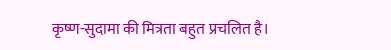कृष्ण-सुदामा की मित्रता बहुत प्रचलित है।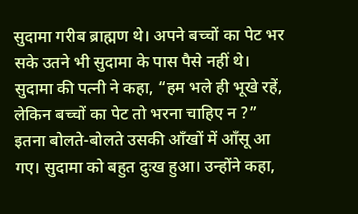सुदामा गरीब ब्राह्मण थे। अपने बच्चों का पेट भर सके उतने भी सुदामा के पास पैसे नहीं थे। सुदामा की पत्नी ने कहा, “हम भले ही भूखे रहें, लेकिन बच्चों का पेट तो भरना चाहिए न ?” इतना बोलते-बोलते उसकी आँखों में आँसू आ गए। सुदामा को बहुत दुःख हुआ। उन्होंने कहा,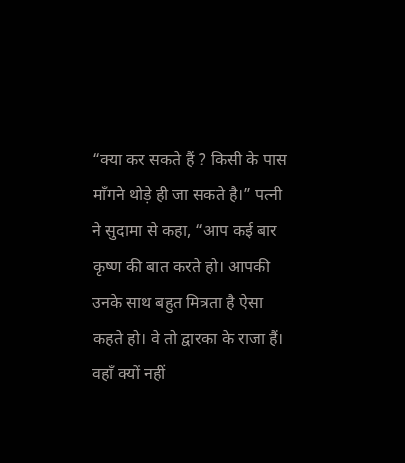“क्या कर सकते हैं ? किसी के पास माँगने थोड़े ही जा सकते है।” पत्नी ने सुदामा से कहा, “आप कई बार कृष्ण की बात करते हो। आपकी उनके साथ बहुत मित्रता है ऐसा कहते हो। वे तो द्वारका के राजा हैं। वहाँ क्यों नहीं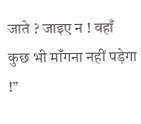जाते ? जाइए न ! वहाँ कुछ भी माँगना नहीं पड़ेगा !”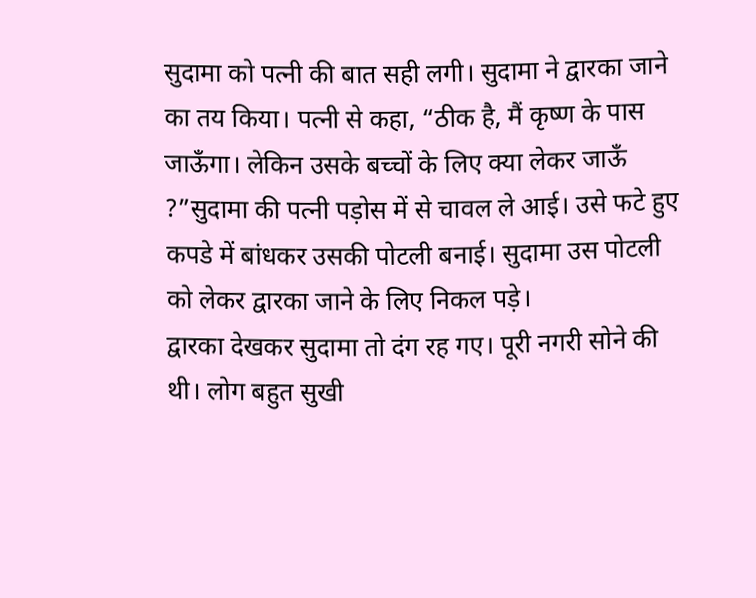सुदामा को पत्नी की बात सही लगी। सुदामा ने द्वारका जाने का तय किया। पत्नी से कहा, “ठीक है, मैं कृष्ण के पास जाऊँगा। लेकिन उसके बच्चों के लिए क्या लेकर जाऊँ ?”सुदामा की पत्नी पड़ोस में से चावल ले आई। उसे फटे हुए कपडे में बांधकर उसकी पोटली बनाई। सुदामा उस पोटली को लेकर द्वारका जाने के लिए निकल पड़े।
द्वारका देखकर सुदामा तो दंग रह गए। पूरी नगरी सोने की थी। लोग बहुत सुखी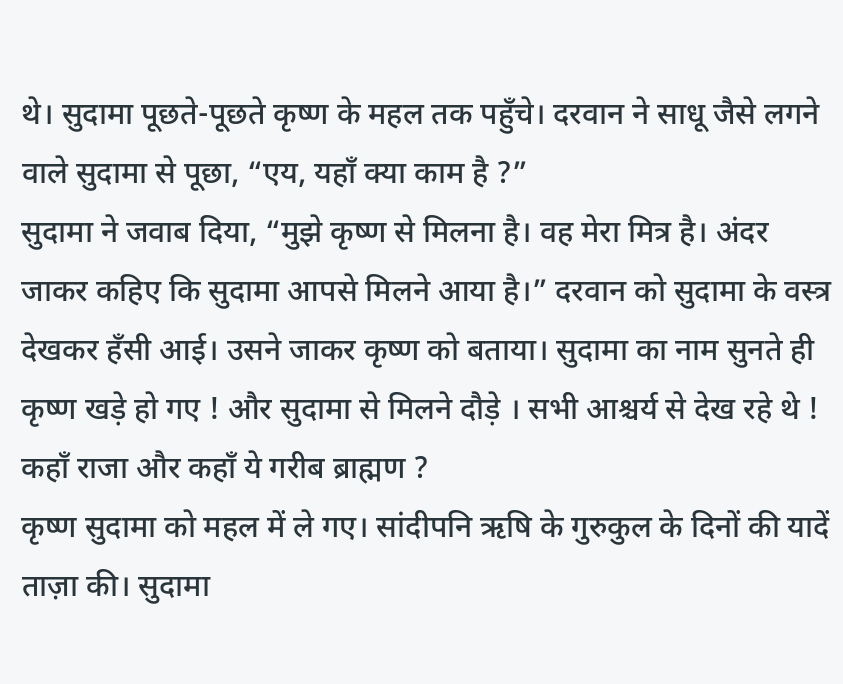थे। सुदामा पूछते-पूछते कृष्ण के महल तक पहुँचे। दरवान ने साधू जैसे लगने वाले सुदामा से पूछा, “एय, यहाँ क्या काम है ?”
सुदामा ने जवाब दिया, “मुझे कृष्ण से मिलना है। वह मेरा मित्र है। अंदर जाकर कहिए कि सुदामा आपसे मिलने आया है।” दरवान को सुदामा के वस्त्र देखकर हँसी आई। उसने जाकर कृष्ण को बताया। सुदामा का नाम सुनते ही कृष्ण खड़े हो गए ! और सुदामा से मिलने दौड़े । सभी आश्चर्य से देख रहे थे ! कहाँ राजा और कहाँ ये गरीब ब्राह्मण ?
कृष्ण सुदामा को महल में ले गए। सांदीपनि ऋषि के गुरुकुल के दिनों की यादें ताज़ा की। सुदामा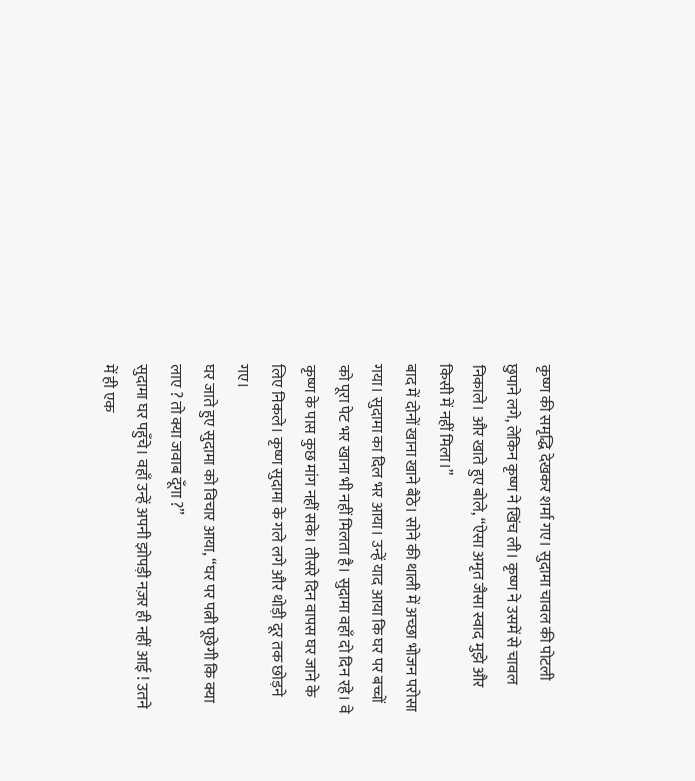कृष्ण की समृद्धि देखकर शर्मा गए। सुदामा चावल की पोटली छुपाने लगे, लेकिन कृष्ण ने खिंच ली। कृष्ण ने उसमें से चावल निकाले। और खाते हुए बोले, “ऐसा अमृत जैसा स्वाद मुझे और किसी में नहीं मिला।”
बाद में दोनों खाना खाने बैठे। सोने की थाली में अच्छा भोजन परोसा गया। सुदामा का दिल भर आया। उन्हें याद आया कि घर पर बच्चों को पूरा पेट भर खाना भी नहीं मिलता है। सुदामा वहाँ दो दिन रहे। वे कृष्ण के पास कुछ मांग नहीं सके। तीसरे दिन वापस घर जाने के लिए निकले। कृष्ण सुदामा के गले लगे और थोड़ी दूर तक छोड़ने गए।
घर जाते हुए सुदामा को विचार आया, “घर पर पत्नी पूछेगी कि क्या लाए ? तो क्या जवाब दूँगा ?”
सुदामा घर पहुँचे। वहाँ उन्हें अपनी झोपड़ी नज़र ही नहीं आई ! उतने में ही एक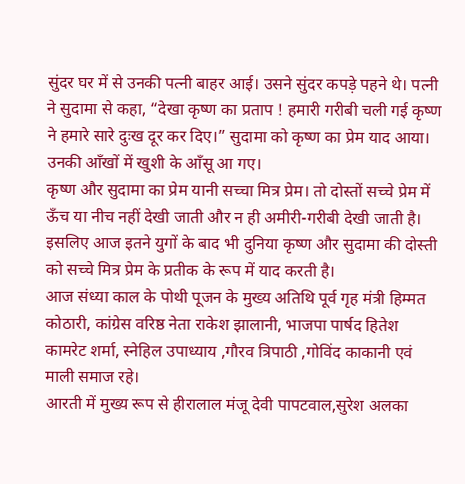सुंदर घर में से उनकी पत्नी बाहर आई। उसने सुंदर कपड़े पहने थे। पत्नी ने सुदामा से कहा, “देखा कृष्ण का प्रताप ! हमारी गरीबी चली गई कृष्ण ने हमारे सारे दुःख दूर कर दिए।” सुदामा को कृष्ण का प्रेम याद आया। उनकी आँखों में खुशी के आँसू आ गए।
कृष्ण और सुदामा का प्रेम यानी सच्चा मित्र प्रेम। तो दोस्तों सच्चे प्रेम में ऊँच या नीच नहीं देखी जाती और न ही अमीरी-गरीबी देखी जाती है। इसलिए आज इतने युगों के बाद भी दुनिया कृष्ण और सुदामा की दोस्ती को सच्चे मित्र प्रेम के प्रतीक के रूप में याद करती है।
आज संध्या काल के पोथी पूजन के मुख्य अतिथि पूर्व गृह मंत्री हिम्मत कोठारी, कांग्रेस वरिष्ठ नेता राकेश झालानी, भाजपा पार्षद हितेश कामरेट शर्मा, स्नेहिल उपाध्याय ,गौरव त्रिपाठी ,गोविंद काकानी एवं माली समाज रहे।
आरती में मुख्य रूप से हीरालाल मंजू देवी पापटवाल,सुरेश अलका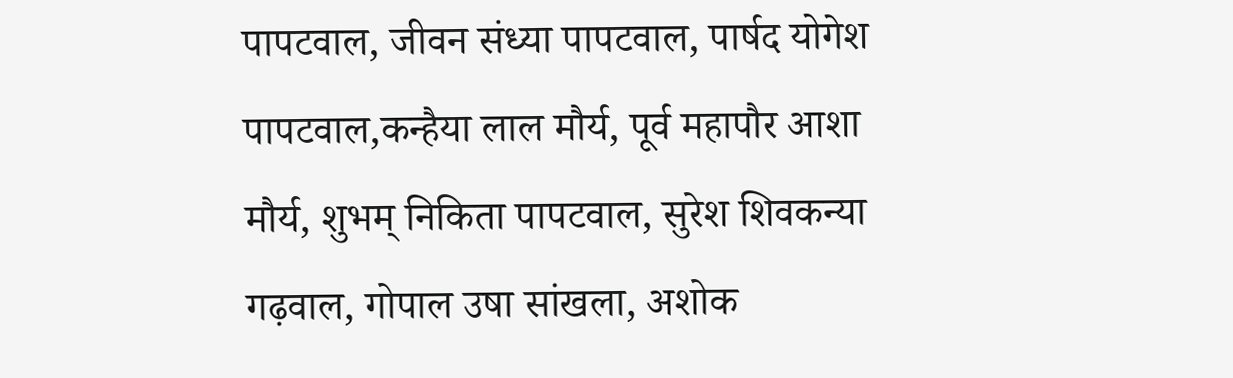पापटवाल, जीवन संध्या पापटवाल, पार्षद योगेश पापटवाल,कन्हैया लाल मौर्य, पूर्व महापौर आशा मौर्य, शुभम् निकिता पापटवाल, सुरेश शिवकन्या गढ़वाल, गोपाल उषा सांखला, अशोक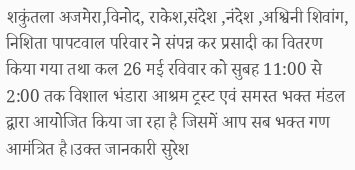शकुंतला अजमेरा,विनोद, राकेश,संदेश ,नंदेश ,अश्विनी शिवांग, निशिता पापटवाल परिवार ने संपन्न कर प्रसादी का वितरण किया गया तथा कल 26 मई रविवार को सुबह 11:00 से 2:00 तक विशाल भंडारा आश्रम ट्रस्ट एवं समस्त भक्त मंडल द्वारा आयोजित किया जा रहा है जिसमें आप सब भक्त गण आमंत्रित है।उक्त जानकारी सुरेश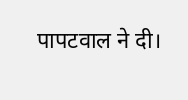पापटवाल ने दी।